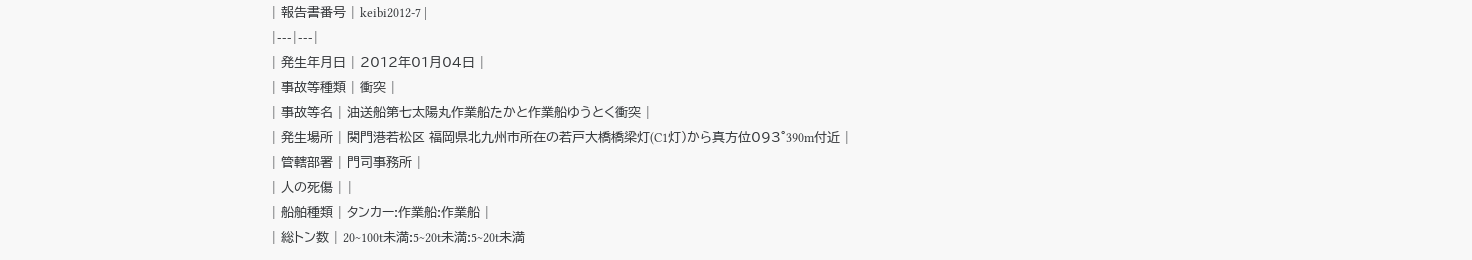| 報告書番号 | keibi2012-7 |
|---|---|
| 発生年月日 | 2012年01月04日 |
| 事故等種類 | 衝突 |
| 事故等名 | 油送船第七太陽丸作業船たかと作業船ゆうとく衝突 |
| 発生場所 | 関門港若松区 福岡県北九州市所在の若戸大橋橋梁灯(C1灯)から真方位093°390m付近 |
| 管轄部署 | 門司事務所 |
| 人の死傷 | |
| 船舶種類 | タンカー:作業船:作業船 |
| 総トン数 | 20~100t未満:5~20t未満:5~20t未満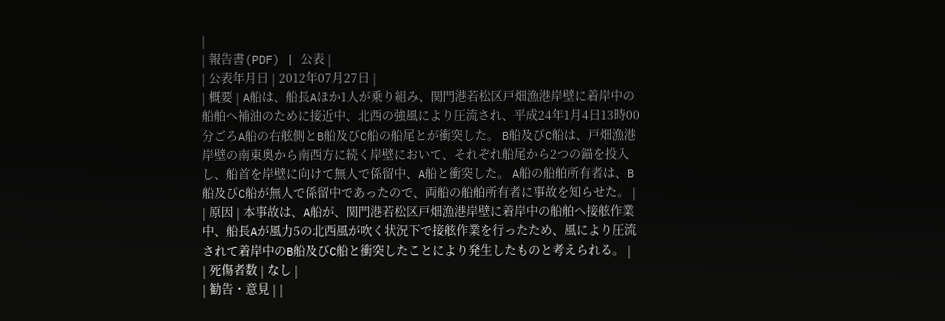|
| 報告書(PDF) | 公表 |
| 公表年月日 | 2012年07月27日 |
| 概要 | A船は、船長Aほか1人が乗り組み、関門港若松区戸畑漁港岸壁に着岸中の船舶へ補油のために接近中、北西の強風により圧流され、平成24年1月4日13時00分ごろA船の右舷側とB船及びC船の船尾とが衝突した。 B船及びC船は、戸畑漁港岸壁の南東奥から南西方に続く岸壁において、それぞれ船尾から2つの錨を投入し、船首を岸壁に向けて無人で係留中、A船と衝突した。 A船の船舶所有者は、B船及びC船が無人で係留中であったので、両船の船舶所有者に事故を知らせた。 |
| 原因 | 本事故は、A船が、関門港若松区戸畑漁港岸壁に着岸中の船舶へ接舷作業中、船長Aが風力5の北西風が吹く状況下で接舷作業を行ったため、風により圧流されて着岸中のB船及びC船と衝突したことにより発生したものと考えられる。 |
| 死傷者数 | なし |
| 勧告・意見 | |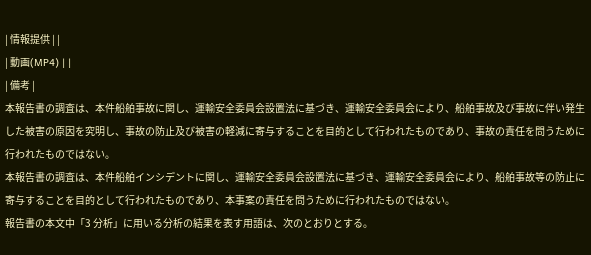| 情報提供 | |
| 動画(MP4) | |
| 備考 |
本報告書の調査は、本件船舶事故に関し、運輸安全委員会設置法に基づき、運輸安全委員会により、船舶事故及び事故に伴い発生した被害の原因を究明し、事故の防止及び被害の軽減に寄与することを目的として行われたものであり、事故の責任を問うために行われたものではない。
本報告書の調査は、本件船舶インシデントに関し、運輸安全委員会設置法に基づき、運輸安全委員会により、船舶事故等の防止に寄与することを目的として行われたものであり、本事案の責任を問うために行われたものではない。
報告書の本文中「3 分析」に用いる分析の結果を表す用語は、次のとおりとする。